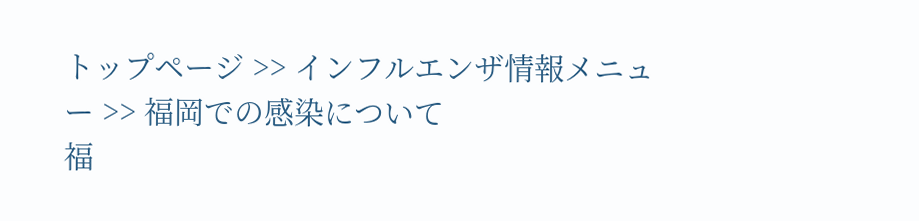トップページ >> インフルエンザ情報メニュー >> 福岡での感染について
福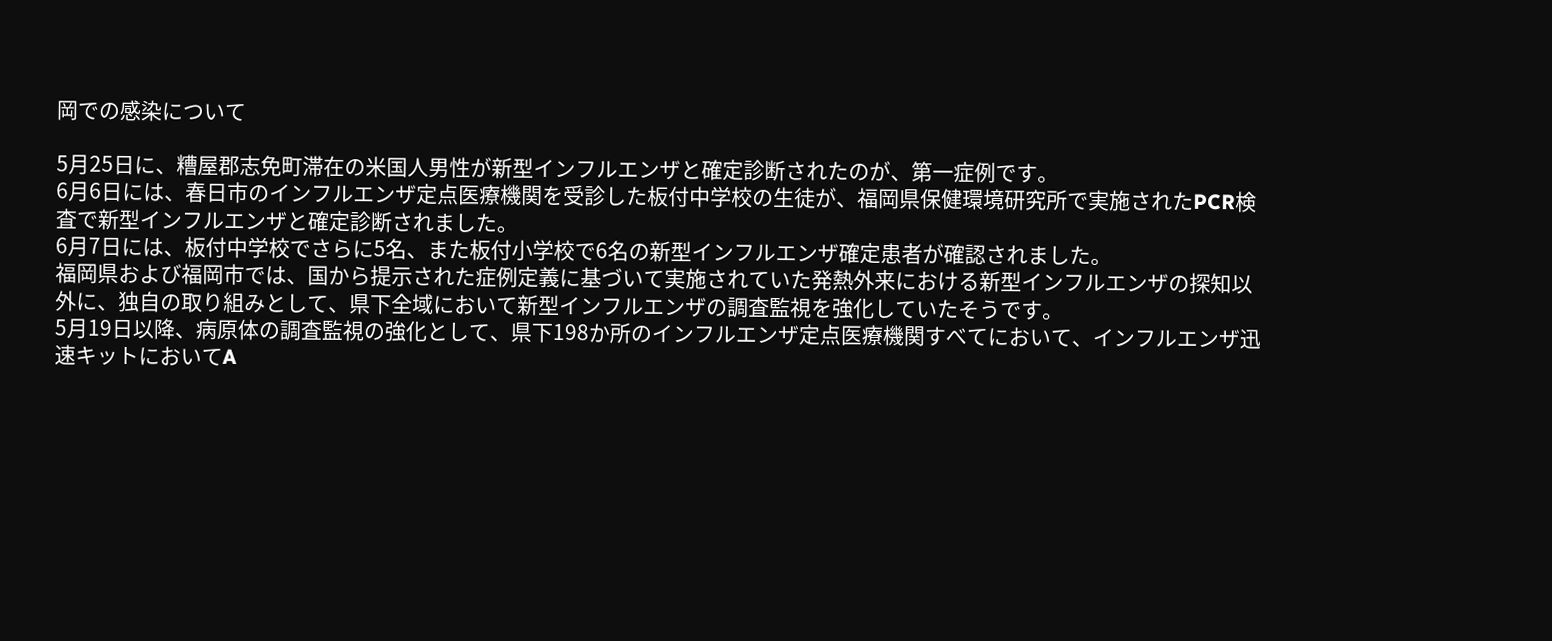岡での感染について

5月25日に、糟屋郡志免町滞在の米国人男性が新型インフルエンザと確定診断されたのが、第一症例です。
6月6日には、春日市のインフルエンザ定点医療機関を受診した板付中学校の生徒が、福岡県保健環境研究所で実施されたPCR検査で新型インフルエンザと確定診断されました。
6月7日には、板付中学校でさらに5名、また板付小学校で6名の新型インフルエンザ確定患者が確認されました。
福岡県および福岡市では、国から提示された症例定義に基づいて実施されていた発熱外来における新型インフルエンザの探知以外に、独自の取り組みとして、県下全域において新型インフルエンザの調査監視を強化していたそうです。
5月19日以降、病原体の調査監視の強化として、県下198か所のインフルエンザ定点医療機関すべてにおいて、インフルエンザ迅速キットにおいてA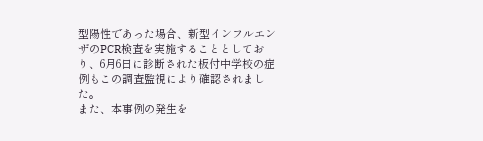型陽性であった場合、新型インフルエンザのPCR検査を実施することとしており、6月6日に診断された板付中学校の症例もこの調査監視により確認されました。
また、本事例の発生を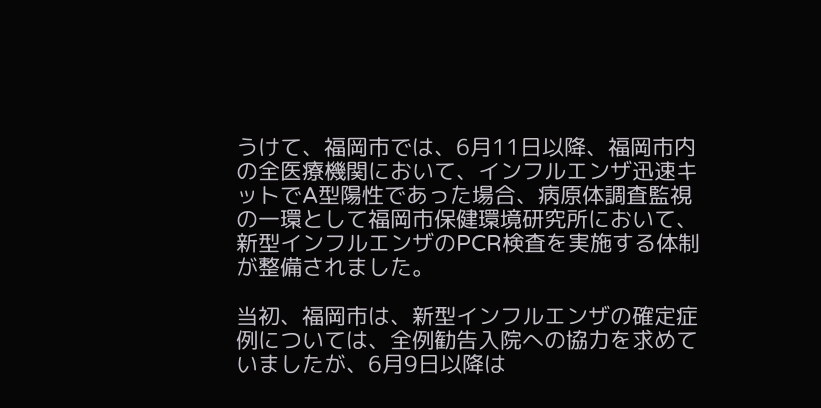うけて、福岡市では、6月11日以降、福岡市内の全医療機関において、インフルエンザ迅速キットでA型陽性であった場合、病原体調査監視の一環として福岡市保健環境研究所において、新型インフルエンザのPCR検査を実施する体制が整備されました。

当初、福岡市は、新型インフルエンザの確定症例については、全例勧告入院への協力を求めていましたが、6月9日以降は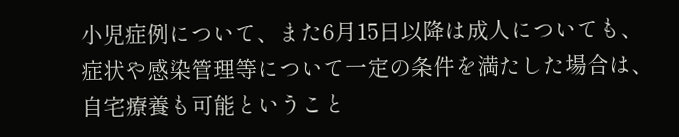小児症例について、また6月15日以降は成人についても、症状や感染管理等について一定の条件を満たした場合は、自宅療養も可能ということ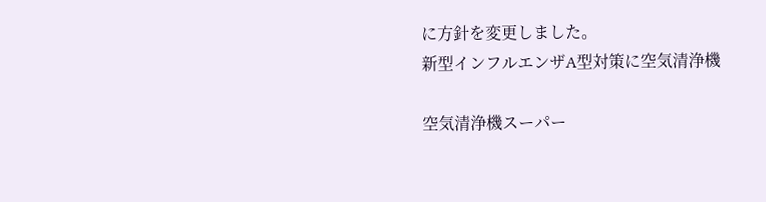に方針を変更しました。
新型インフルエンザA型対策に空気清浄機

空気清浄機スーパー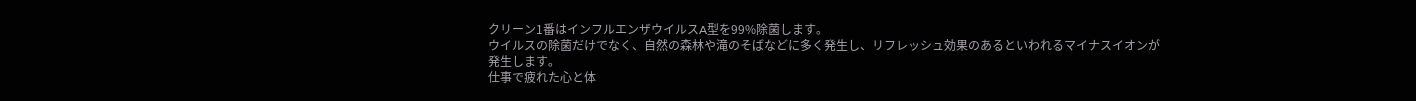クリーン1番はインフルエンザウイルスA型を99%除菌します。
ウイルスの除菌だけでなく、自然の森林や滝のそばなどに多く発生し、リフレッシュ効果のあるといわれるマイナスイオンが発生します。
仕事で疲れた心と体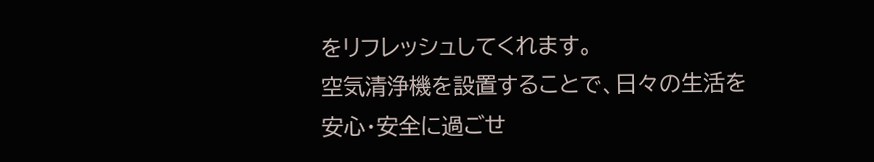をリフレッシュしてくれます。
空気清浄機を設置することで、日々の生活を安心・安全に過ごせ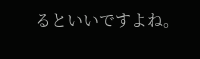るといいですよね。